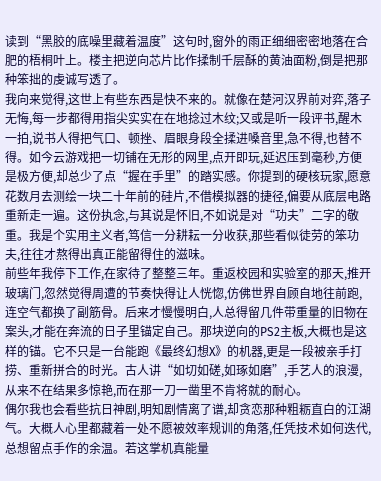读到“黑胶的底噪里藏着温度”这句时,窗外的雨正细细密密地落在合肥的梧桐叶上。楼主把逆向芯片比作揉制千层酥的黄油面粉,倒是把那种笨拙的虔诚写透了。
我向来觉得,这世上有些东西是快不来的。就像在楚河汉界前对弈,落子无悔,每一步都得用指尖实实在在地捻过木纹;又或是听一段评书,醒木一拍,说书人得把气口、顿挫、眉眼身段全揉进嗓音里,急不得,也替不得。如今云游戏把一切铺在无形的网里,点开即玩,延迟压到毫秒,方便是极方便,却总少了点“握在手里”的踏实感。你提到的硬核玩家,愿意花数月去测绘一块二十年前的硅片,不借模拟器的捷径,偏要从底层电路重新走一遍。这份执念,与其说是怀旧,不如说是对“功夫”二字的敬重。我是个实用主义者,笃信一分耕耘一分收获,那些看似徒劳的笨功夫,往往才熬得出真正能留得住的滋味。
前些年我停下工作,在家待了整整三年。重返校园和实验室的那天,推开玻璃门,忽然觉得周遭的节奏快得让人恍惚,仿佛世界自顾自地往前跑,连空气都换了副筋骨。后来才慢慢明白,人总得留几件带重量的旧物在案头,才能在奔流的日子里锚定自己。那块逆向的PS2主板,大概也是这样的锚。它不只是一台能跑《最终幻想X》的机器,更是一段被亲手打捞、重新拼合的时光。古人讲“如切如磋,如琢如磨”,手艺人的浪漫,从来不在结果多惊艳,而在那一刀一凿里不肯将就的耐心。
偶尔我也会看些抗日神剧,明知剧情离了谱,却贪恋那种粗粝直白的江湖气。大概人心里都藏着一处不愿被效率规训的角落,任凭技术如何迭代,总想留点手作的余温。若这掌机真能量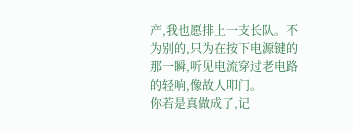产,我也愿排上一支长队。不为别的,只为在按下电源键的那一瞬,听见电流穿过老电路的轻响,像故人叩门。
你若是真做成了,记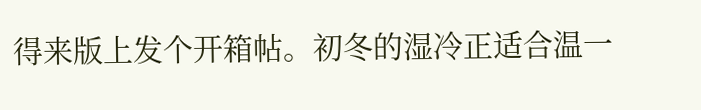得来版上发个开箱帖。初冬的湿冷正适合温一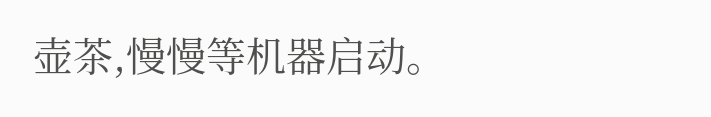壶茶,慢慢等机器启动。